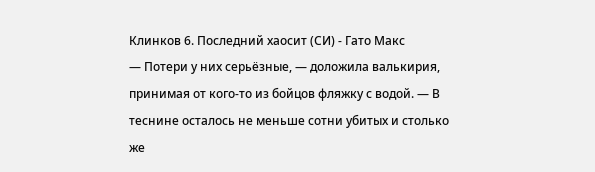Клинков 6. Последний хаосит (СИ) - Гато Макс
— Потери у них серьёзные, — доложила валькирия, принимая от кого-то из бойцов фляжку с водой. — В теснине осталось не меньше сотни убитых и столько же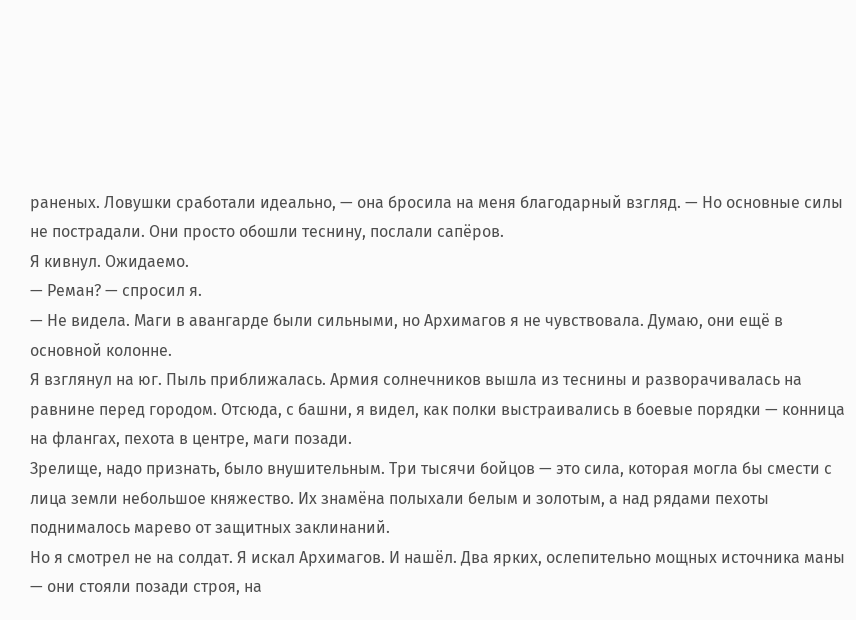раненых. Ловушки сработали идеально, — она бросила на меня благодарный взгляд. — Но основные силы не пострадали. Они просто обошли теснину, послали сапёров.
Я кивнул. Ожидаемо.
— Реман? — спросил я.
— Не видела. Маги в авангарде были сильными, но Архимагов я не чувствовала. Думаю, они ещё в основной колонне.
Я взглянул на юг. Пыль приближалась. Армия солнечников вышла из теснины и разворачивалась на равнине перед городом. Отсюда, с башни, я видел, как полки выстраивались в боевые порядки — конница на флангах, пехота в центре, маги позади.
Зрелище, надо признать, было внушительным. Три тысячи бойцов — это сила, которая могла бы смести с лица земли небольшое княжество. Их знамёна полыхали белым и золотым, а над рядами пехоты поднималось марево от защитных заклинаний.
Но я смотрел не на солдат. Я искал Архимагов. И нашёл. Два ярких, ослепительно мощных источника маны — они стояли позади строя, на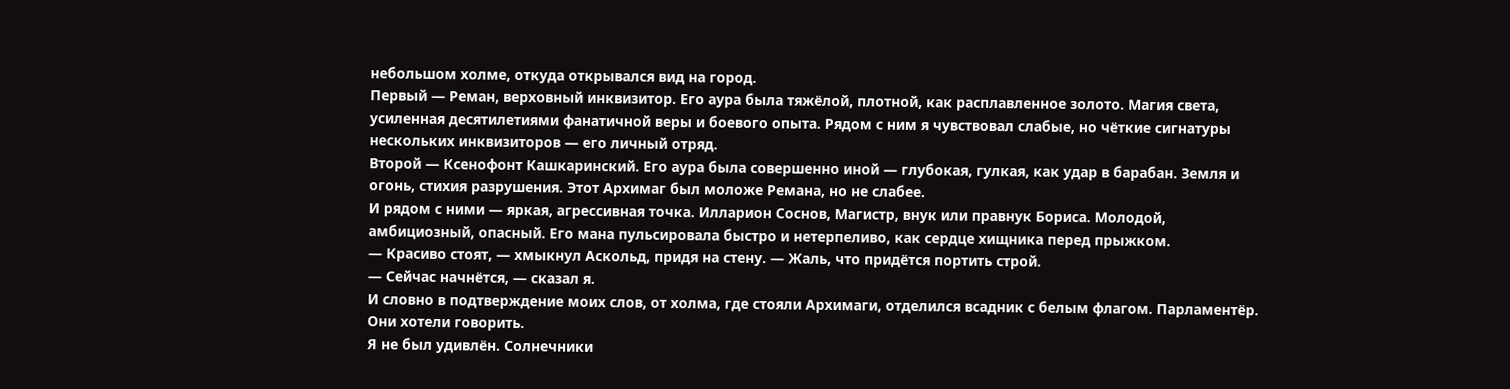небольшом холме, откуда открывался вид на город.
Первый — Реман, верховный инквизитор. Его аура была тяжёлой, плотной, как расплавленное золото. Магия света, усиленная десятилетиями фанатичной веры и боевого опыта. Рядом с ним я чувствовал слабые, но чёткие сигнатуры нескольких инквизиторов — его личный отряд.
Второй — Ксенофонт Кашкаринский. Его аура была совершенно иной — глубокая, гулкая, как удар в барабан. Земля и огонь, стихия разрушения. Этот Архимаг был моложе Ремана, но не слабее.
И рядом с ними — яркая, агрессивная точка. Илларион Соснов, Магистр, внук или правнук Бориса. Молодой, амбициозный, опасный. Его мана пульсировала быстро и нетерпеливо, как сердце хищника перед прыжком.
— Красиво стоят, — хмыкнул Аскольд, придя на стену. — Жаль, что придётся портить строй.
— Сейчас начнётся, — сказал я.
И словно в подтверждение моих слов, от холма, где стояли Архимаги, отделился всадник с белым флагом. Парламентёр. Они хотели говорить.
Я не был удивлён. Солнечники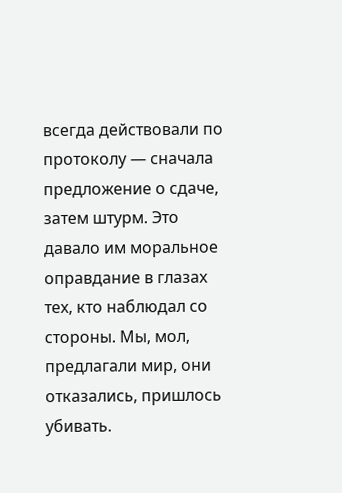всегда действовали по протоколу — сначала предложение о сдаче, затем штурм. Это давало им моральное оправдание в глазах тех, кто наблюдал со стороны. Мы, мол, предлагали мир, они отказались, пришлось убивать.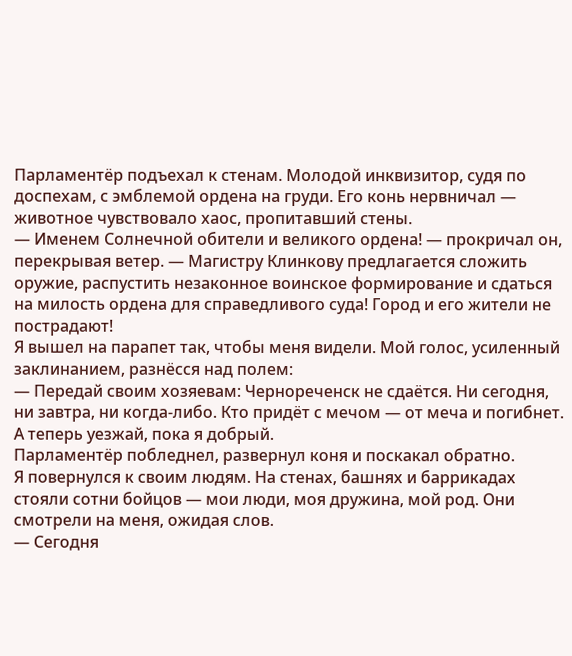Парламентёр подъехал к стенам. Молодой инквизитор, судя по доспехам, с эмблемой ордена на груди. Его конь нервничал — животное чувствовало хаос, пропитавший стены.
— Именем Солнечной обители и великого ордена! — прокричал он, перекрывая ветер. — Магистру Клинкову предлагается сложить оружие, распустить незаконное воинское формирование и сдаться на милость ордена для справедливого суда! Город и его жители не пострадают!
Я вышел на парапет так, чтобы меня видели. Мой голос, усиленный заклинанием, разнёсся над полем:
— Передай своим хозяевам: Чернореченск не сдаётся. Ни сегодня, ни завтра, ни когда-либо. Кто придёт с мечом — от меча и погибнет. А теперь уезжай, пока я добрый.
Парламентёр побледнел, развернул коня и поскакал обратно.
Я повернулся к своим людям. На стенах, башнях и баррикадах стояли сотни бойцов — мои люди, моя дружина, мой род. Они смотрели на меня, ожидая слов.
— Сегодня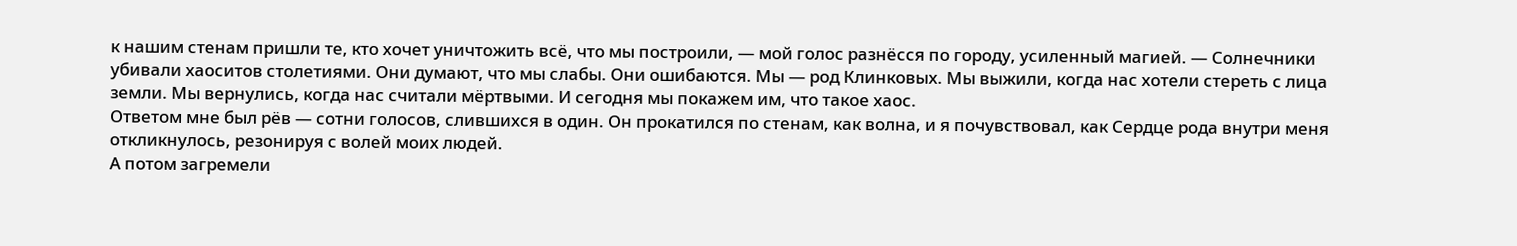к нашим стенам пришли те, кто хочет уничтожить всё, что мы построили, — мой голос разнёсся по городу, усиленный магией. — Солнечники убивали хаоситов столетиями. Они думают, что мы слабы. Они ошибаются. Мы — род Клинковых. Мы выжили, когда нас хотели стереть с лица земли. Мы вернулись, когда нас считали мёртвыми. И сегодня мы покажем им, что такое хаос.
Ответом мне был рёв — сотни голосов, слившихся в один. Он прокатился по стенам, как волна, и я почувствовал, как Сердце рода внутри меня откликнулось, резонируя с волей моих людей.
А потом загремели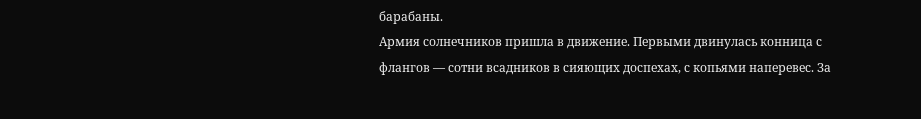барабаны.
Армия солнечников пришла в движение. Первыми двинулась конница с флангов — сотни всадников в сияющих доспехах, с копьями наперевес. За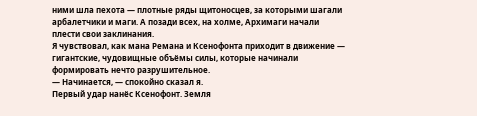ними шла пехота — плотные ряды щитоносцев, за которыми шагали арбалетчики и маги. А позади всех, на холме, Архимаги начали плести свои заклинания.
Я чувствовал, как мана Ремана и Ксенофонта приходит в движение — гигантские, чудовищные объёмы силы, которые начинали формировать нечто разрушительное.
— Начинается, — спокойно сказал я.
Первый удар нанёс Ксенофонт. Земля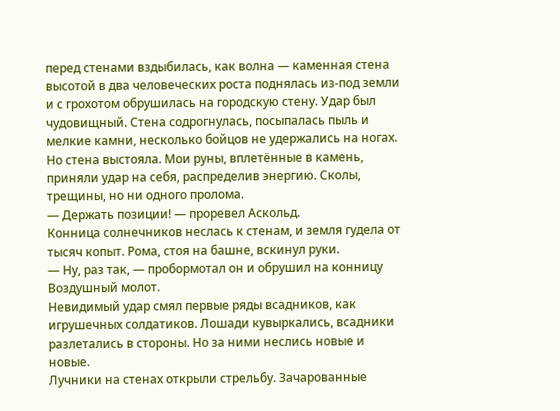перед стенами вздыбилась, как волна — каменная стена высотой в два человеческих роста поднялась из-под земли и с грохотом обрушилась на городскую стену. Удар был чудовищный. Стена содрогнулась, посыпалась пыль и мелкие камни, несколько бойцов не удержались на ногах.
Но стена выстояла. Мои руны, вплетённые в камень, приняли удар на себя, распределив энергию. Сколы, трещины, но ни одного пролома.
— Держать позиции! — проревел Аскольд.
Конница солнечников неслась к стенам, и земля гудела от тысяч копыт. Рома, стоя на башне, вскинул руки.
— Ну, раз так, — пробормотал он и обрушил на конницу Воздушный молот.
Невидимый удар смял первые ряды всадников, как игрушечных солдатиков. Лошади кувыркались, всадники разлетались в стороны. Но за ними неслись новые и новые.
Лучники на стенах открыли стрельбу. Зачарованные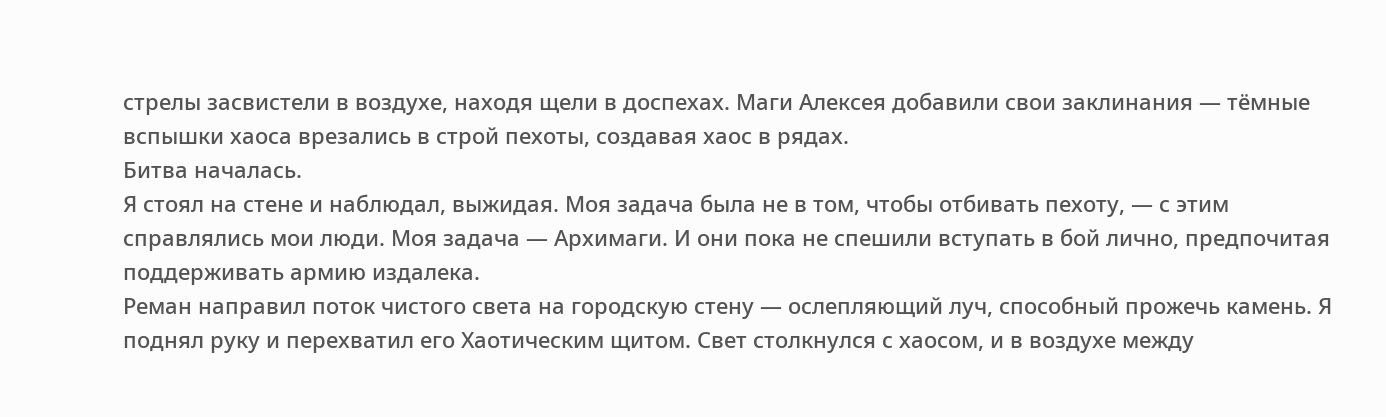стрелы засвистели в воздухе, находя щели в доспехах. Маги Алексея добавили свои заклинания — тёмные вспышки хаоса врезались в строй пехоты, создавая хаос в рядах.
Битва началась.
Я стоял на стене и наблюдал, выжидая. Моя задача была не в том, чтобы отбивать пехоту, — с этим справлялись мои люди. Моя задача — Архимаги. И они пока не спешили вступать в бой лично, предпочитая поддерживать армию издалека.
Реман направил поток чистого света на городскую стену — ослепляющий луч, способный прожечь камень. Я поднял руку и перехватил его Хаотическим щитом. Свет столкнулся с хаосом, и в воздухе между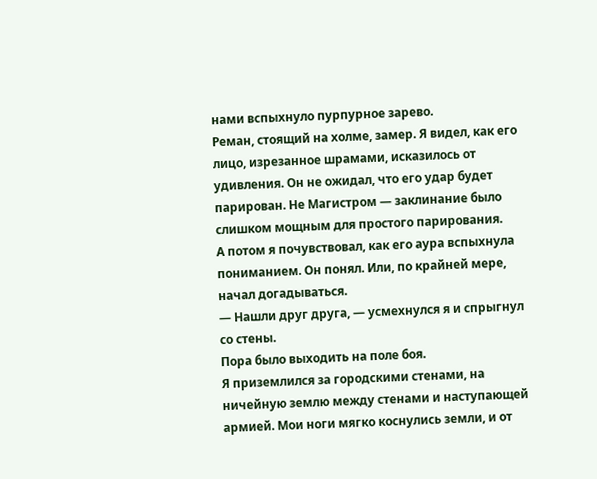нами вспыхнуло пурпурное зарево.
Реман, стоящий на холме, замер. Я видел, как его лицо, изрезанное шрамами, исказилось от удивления. Он не ожидал, что его удар будет парирован. Не Магистром — заклинание было слишком мощным для простого парирования.
А потом я почувствовал, как его аура вспыхнула пониманием. Он понял. Или, по крайней мере, начал догадываться.
— Нашли друг друга, — усмехнулся я и спрыгнул со стены.
Пора было выходить на поле боя.
Я приземлился за городскими стенами, на ничейную землю между стенами и наступающей армией. Мои ноги мягко коснулись земли, и от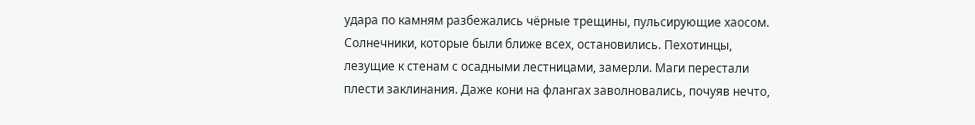удара по камням разбежались чёрные трещины, пульсирующие хаосом.
Солнечники, которые были ближе всех, остановились. Пехотинцы, лезущие к стенам с осадными лестницами, замерли. Маги перестали плести заклинания. Даже кони на флангах заволновались, почуяв нечто,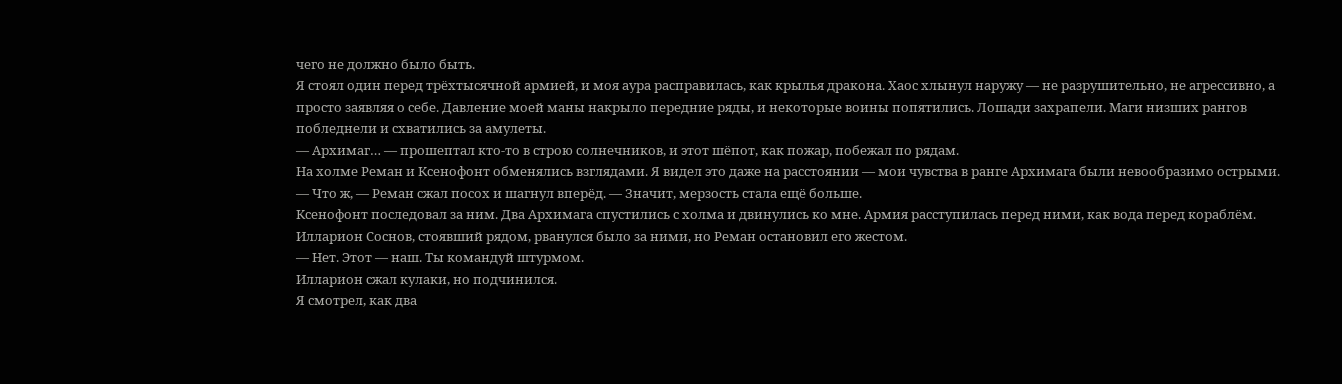чего не должно было быть.
Я стоял один перед трёхтысячной армией, и моя аура расправилась, как крылья дракона. Хаос хлынул наружу — не разрушительно, не агрессивно, а просто заявляя о себе. Давление моей маны накрыло передние ряды, и некоторые воины попятились. Лошади захрапели. Маги низших рангов побледнели и схватились за амулеты.
— Архимаг… — прошептал кто-то в строю солнечников, и этот шёпот, как пожар, побежал по рядам.
На холме Реман и Ксенофонт обменялись взглядами. Я видел это даже на расстоянии — мои чувства в ранге Архимага были невообразимо острыми.
— Что ж, — Реман сжал посох и шагнул вперёд. — Значит, мерзость стала ещё больше.
Ксенофонт последовал за ним. Два Архимага спустились с холма и двинулись ко мне. Армия расступилась перед ними, как вода перед кораблём.
Илларион Соснов, стоявший рядом, рванулся было за ними, но Реман остановил его жестом.
— Нет. Этот — наш. Ты командуй штурмом.
Илларион сжал кулаки, но подчинился.
Я смотрел, как два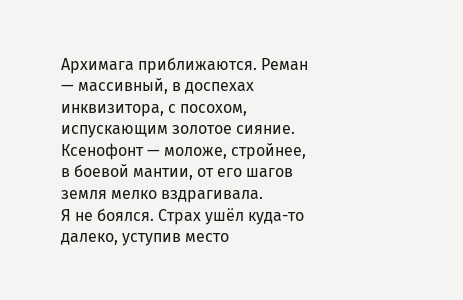Архимага приближаются. Реман — массивный, в доспехах инквизитора, с посохом, испускающим золотое сияние. Ксенофонт — моложе, стройнее, в боевой мантии, от его шагов земля мелко вздрагивала.
Я не боялся. Страх ушёл куда-то далеко, уступив место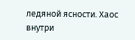ледяной ясности. Хаос внутри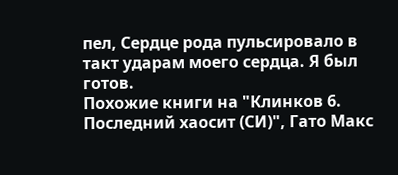пел, Сердце рода пульсировало в такт ударам моего сердца. Я был готов.
Похожие книги на "Клинков 6. Последний хаосит (СИ)", Гато Макс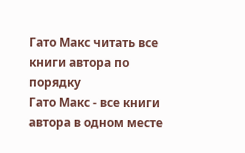Гато Макс читать все книги автора по порядку
Гато Макс - все книги автора в одном месте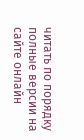читать по порядку полные версии на сайте онлайн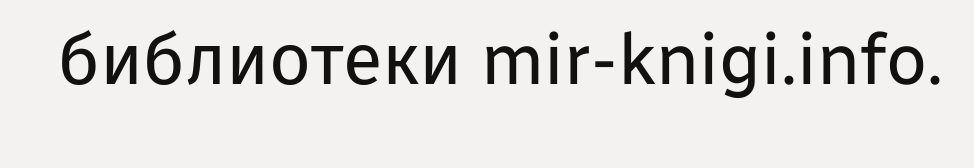библиотеки mir-knigi.info.